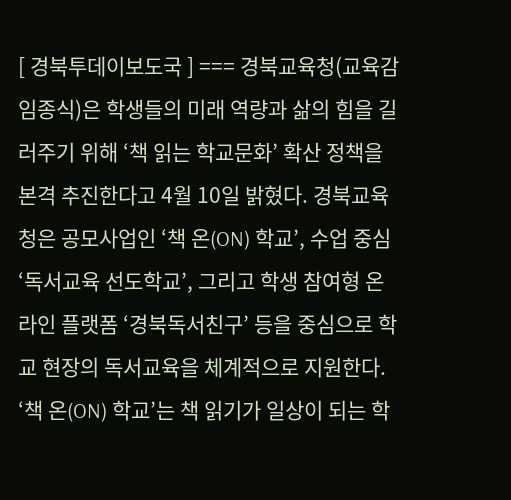[ 경북투데이보도국 ] === 경북교육청(교육감 임종식)은 학생들의 미래 역량과 삶의 힘을 길러주기 위해 ‘책 읽는 학교문화’ 확산 정책을 본격 추진한다고 4월 10일 밝혔다. 경북교육청은 공모사업인 ‘책 온(ON) 학교’, 수업 중심 ‘독서교육 선도학교’, 그리고 학생 참여형 온라인 플랫폼 ‘경북독서친구’ 등을 중심으로 학교 현장의 독서교육을 체계적으로 지원한다.
‘책 온(ON) 학교’는 책 읽기가 일상이 되는 학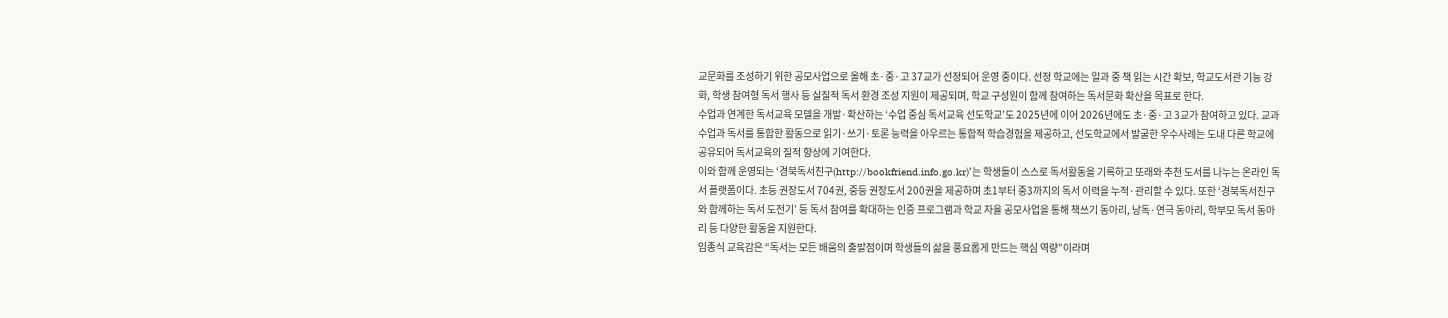교문화를 조성하기 위한 공모사업으로 올해 초·중·고 37교가 선정되어 운영 중이다. 선정 학교에는 일과 중 책 읽는 시간 확보, 학교도서관 기능 강화, 학생 참여형 독서 행사 등 실질적 독서 환경 조성 지원이 제공되며, 학교 구성원이 함께 참여하는 독서문화 확산을 목표로 한다.
수업과 연계한 독서교육 모델을 개발·확산하는 ‘수업 중심 독서교육 선도학교’도 2025년에 이어 2026년에도 초·중·고 3교가 참여하고 있다. 교과 수업과 독서를 통합한 활동으로 읽기·쓰기·토론 능력을 아우르는 통합적 학습경험을 제공하고, 선도학교에서 발굴한 우수사례는 도내 다른 학교에 공유되어 독서교육의 질적 향상에 기여한다.
이와 함께 운영되는 ‘경북독서친구(http://bookfriend.info.go.kr)’는 학생들이 스스로 독서활동을 기록하고 또래와 추천 도서를 나누는 온라인 독서 플랫폼이다. 초등 권장도서 704권, 중등 권장도서 200권을 제공하며 초1부터 중3까지의 독서 이력을 누적·관리할 수 있다. 또한 ‘경북독서친구와 함께하는 독서 도전기’ 등 독서 참여를 확대하는 인증 프로그램과 학교 자율 공모사업을 통해 책쓰기 동아리, 낭독·연극 동아리, 학부모 독서 동아리 등 다양한 활동을 지원한다.
임종식 교육감은 “독서는 모든 배움의 출발점이며 학생들의 삶을 풍요롭게 만드는 핵심 역량”이라며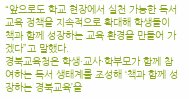“앞으로도 학교 현장에서 실천 가능한 독서교육 정책을 지속적으로 확대해 학생들이 책과 함께 성장하는 교육 환경을 만들어 가겠다”고 말했다.
경북교육청은 학생·교사·학부모가 함께 참여하는 독서 생태계를 조성해 ‘책과 함께 성장하는 경북교육’을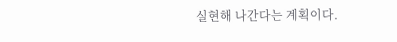실현해 나간다는 계획이다.